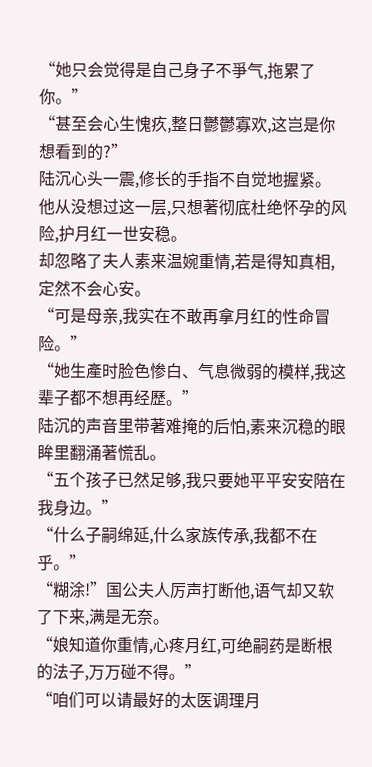“她只会觉得是自己身子不爭气,拖累了你。”
“甚至会心生愧疚,整日鬱鬱寡欢,这岂是你想看到的?”
陆沉心头一震,修长的手指不自觉地握紧。
他从没想过这一层,只想著彻底杜绝怀孕的风险,护月红一世安稳。
却忽略了夫人素来温婉重情,若是得知真相,定然不会心安。
“可是母亲,我实在不敢再拿月红的性命冒险。”
“她生產时脸色惨白、气息微弱的模样,我这辈子都不想再经歷。”
陆沉的声音里带著难掩的后怕,素来沉稳的眼眸里翻涌著慌乱。
“五个孩子已然足够,我只要她平平安安陪在我身边。”
“什么子嗣绵延,什么家族传承,我都不在乎。”
“糊涂!”国公夫人厉声打断他,语气却又软了下来,满是无奈。
“娘知道你重情,心疼月红,可绝嗣药是断根的法子,万万碰不得。”
“咱们可以请最好的太医调理月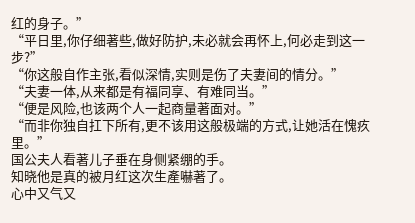红的身子。”
“平日里,你仔细著些,做好防护,未必就会再怀上,何必走到这一步?”
“你这般自作主张,看似深情,实则是伤了夫妻间的情分。”
“夫妻一体,从来都是有福同享、有难同当。”
“便是风险,也该两个人一起商量著面对。”
“而非你独自扛下所有,更不该用这般极端的方式,让她活在愧疚里。”
国公夫人看著儿子垂在身侧紧绷的手。
知晓他是真的被月红这次生產嚇著了。
心中又气又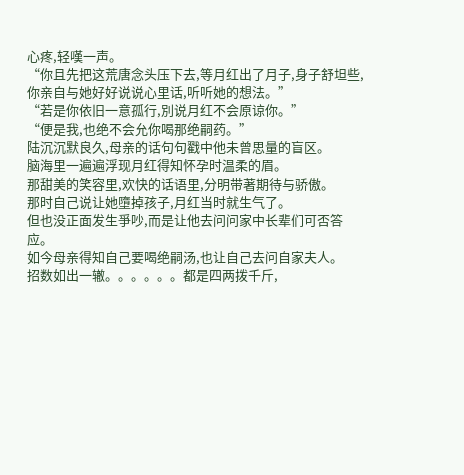心疼,轻嘆一声。
“你且先把这荒唐念头压下去,等月红出了月子,身子舒坦些,你亲自与她好好说说心里话,听听她的想法。”
“若是你依旧一意孤行,別说月红不会原谅你。”
“便是我,也绝不会允你喝那绝嗣药。”
陆沉沉默良久,母亲的话句句戳中他未曾思量的盲区。
脑海里一遍遍浮现月红得知怀孕时温柔的眉。
那甜美的笑容里,欢快的话语里,分明带著期待与骄傲。
那时自己说让她墮掉孩子,月红当时就生气了。
但也没正面发生爭吵,而是让他去问问家中长辈们可否答应。
如今母亲得知自己要喝绝嗣汤,也让自己去问自家夫人。
招数如出一辙。。。。。。都是四两拨千斤,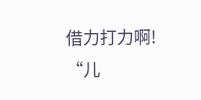借力打力啊!
“儿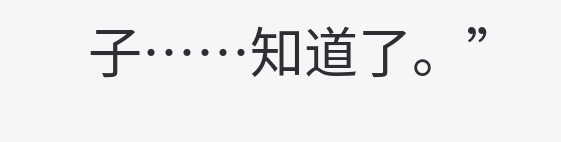子……知道了。”